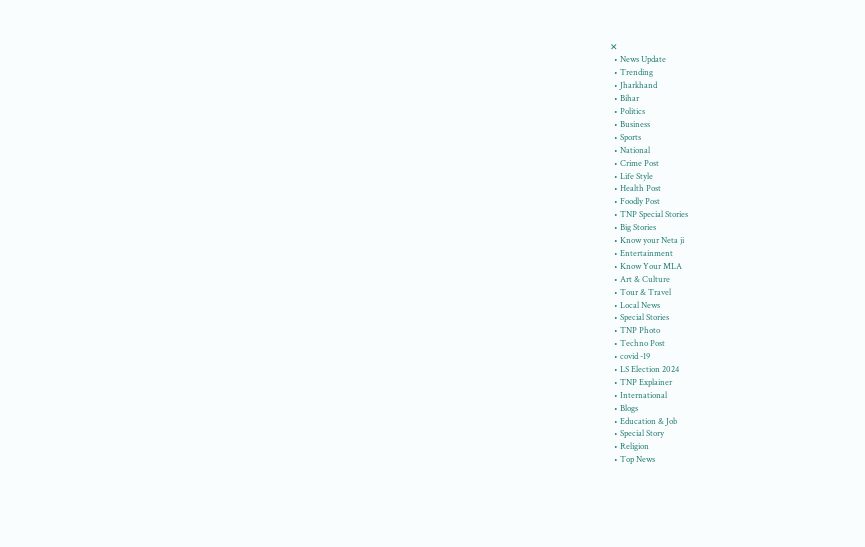✕
  • News Update
  • Trending
  • Jharkhand
  • Bihar
  • Politics
  • Business
  • Sports
  • National
  • Crime Post
  • Life Style
  • Health Post
  • Foodly Post
  • TNP Special Stories
  • Big Stories
  • Know your Neta ji
  • Entertainment
  • Know Your MLA
  • Art & Culture
  • Tour & Travel
  • Local News
  • Special Stories
  • TNP Photo
  • Techno Post
  • covid -19
  • LS Election 2024
  • TNP Explainer
  • International
  • Blogs
  • Education & Job
  • Special Story
  • Religion
  • Top News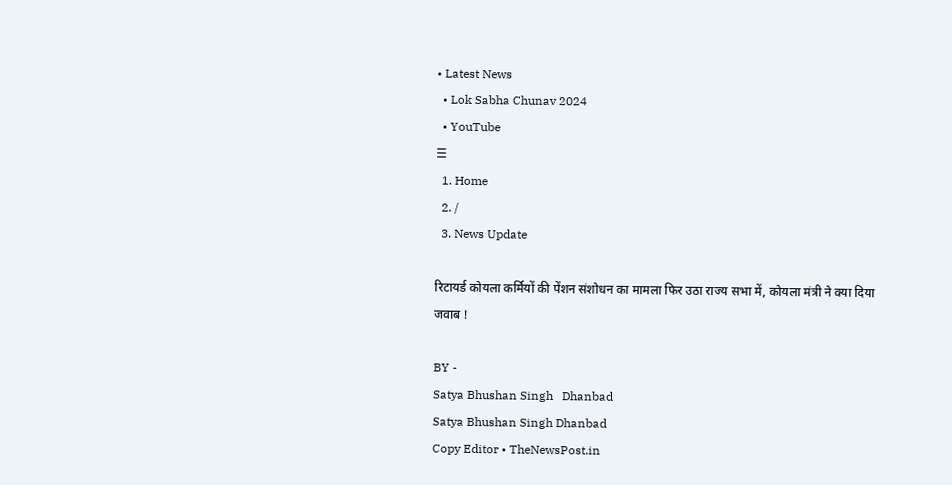• Latest News
  • Lok Sabha Chunav 2024
  • YouTube
☰
  1. Home
  2. /
  3. News Update

रिटायर्ड कोयला कर्मियों की पेंशन संशोधन का मामला फिर उठा राज्य सभा में, कोयला मंत्री ने क्या दिया जवाब !

BY -
Satya Bhushan Singh   Dhanbad
Satya Bhushan Singh Dhanbad
Copy Editor • TheNewsPost.in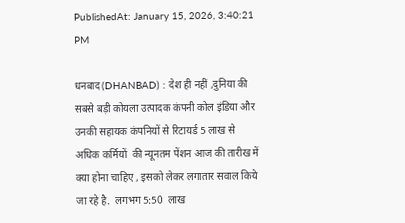PublishedAt: January 15, 2026, 3:40:21 PM

धनबाद(DHANBAD) : देश ही नहीं ,दुनिया की सबसे बड़ी कोयला उत्पादक कंपनी कोल इंडिया और उनकी सहायक कंपनियों से रिटायर्ड 5 लाख से अधिक कर्मियों  की न्यूनतम पेंशन आज की तारीख में क्या होना चाहिए , इसको लेकर लगातार सवाल किये  जा रहे है.  लगभग 5:50  लाख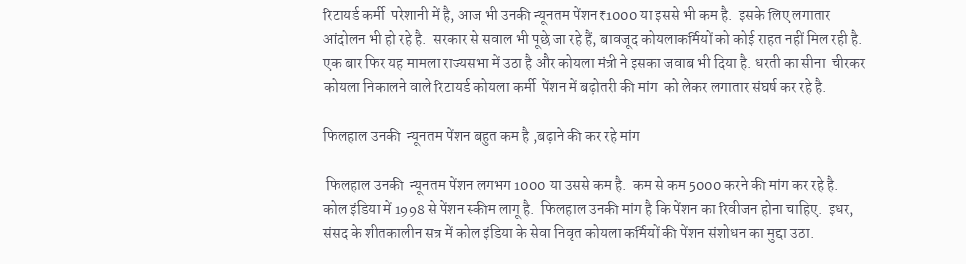रिटायर्ड कर्मी  परेशानी में है, आज भी उनकी न्यूनतम पेंशन₹1000 या इससे भी कम है.  इसके लिए लगातार आंदोलन भी हो रहे है.  सरकार से सवाल भी पूछे जा रहे हैं, बावजूद कोयलाकर्मियों को कोई राहत नहीं मिल रही है.  एक बार फिर यह मामला राज्यसभा में उठा है और कोयला मंत्री ने इसका जवाब भी दिया है. धरती का सीना  चीरकर  कोयला निकालने वाले रिटायर्ड कोयला कर्मी  पेंशन में बढ़ोतरी की मांग  को लेकर लगातार संघर्ष कर रहे है.

फिलहाल उनकी  न्यूनतम पेंशन बहुत कम है ,बढ़ाने की कर रहे मांग

 फिलहाल उनकी  न्यूनतम पेंशन लगभग 1000 या उससे कम है.  कम से कम 5000 करने की मांग कर रहे है.  कोल इंडिया में 1998 से पेंशन स्कीम लागू है.  फिलहाल उनकी मांग है कि पेंशन का रिवीजन होना चाहिए.  इधर, संसद के शीतकालीन सत्र में कोल इंडिया के सेवा निवृत कोयला कर्मियों की पेंशन संशोधन का मुद्दा उठा.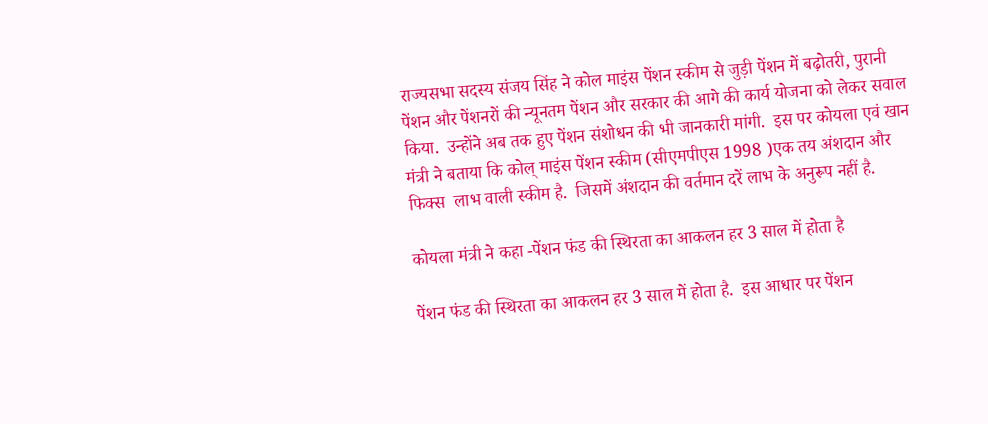राज्यसभा सदस्य संजय सिंह ने कोल माइंस पेंशन स्कीम से जुड़ी पेंशन में बढ़ोतरी, पुरानी  पेंशन और पेंशनरों की न्यूनतम पेंशन और सरकार की आगे की कार्य योजना को लेकर सवाल किया.  उन्होंने अब तक हुए पेंशन संशोधन की भी जानकारी मांगी.  इस पर कोयला एवं खान मंत्री ने बताया कि कोल् माइंस पेंशन स्कीम (सीएमपीएस 1998 )एक तय अंशदान और फिक्स  लाभ वाली स्कीम है.  जिसमें अंशदान की वर्तमान दरें लाभ के अनुरूप नहीं है.

कोयला मंत्री ने कहा -पेंशन फंड की स्थिरता का आकलन हर 3 साल में होता है

पेंशन फंड की स्थिरता का आकलन हर 3 साल में होता है.  इस आधार पर पेंशन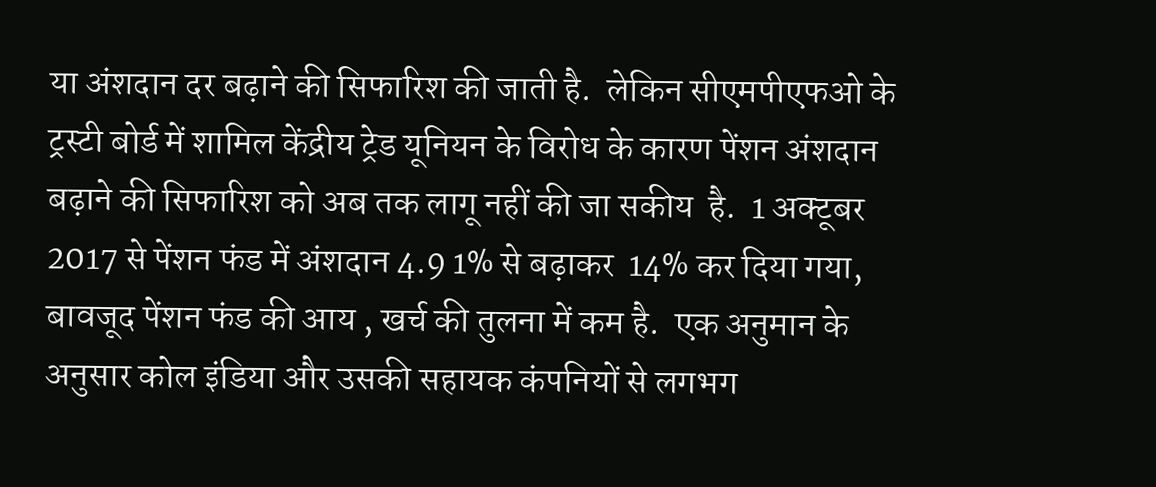या अंशदान दर बढ़ाने की सिफारिश की जाती है.  लेकिन सीएमपीएफओ के ट्रस्टी बोर्ड में शामिल केंद्रीय ट्रेड यूनियन के विरोध के कारण पेंशन अंशदान बढ़ाने की सिफारिश को अब तक लागू नहीं की जा सकीय  है.  1 अक्टूबर 2017 से पेंशन फंड में अंशदान 4.9 1% से बढ़ाकर  14% कर दिया गया, बावजूद पेंशन फंड की आय , खर्च की तुलना में कम है.  एक अनुमान के अनुसार कोल इंडिया और उसकी सहायक कंपनियों से लगभग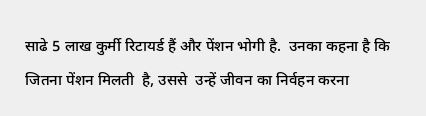साढे 5 लाख कुर्मी रिटायर्ड हैं और पेंशन भोगी है.  उनका कहना है कि जितना पेंशन मिलती  है, उससे  उन्हें जीवन का निर्वहन करना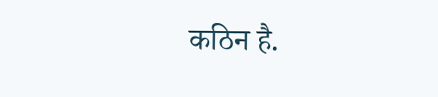कठिन है.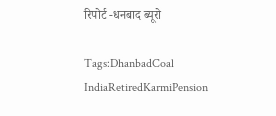रिपोर्ट -धनबाद ब्यूरो

Tags:DhanbadCoal IndiaRetiredKarmiPension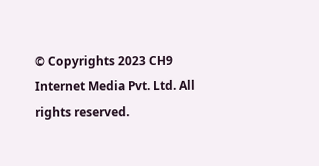© Copyrights 2023 CH9 Internet Media Pvt. Ltd. All rights reserved.